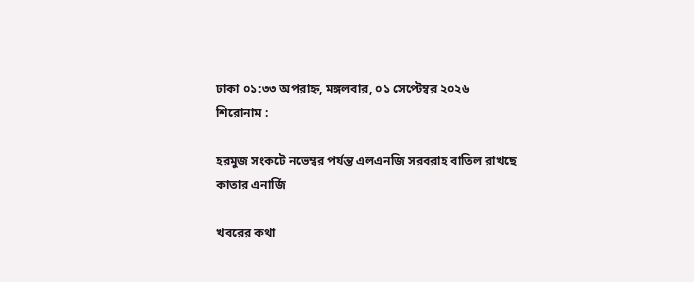ঢাকা ০১:৩৩ অপরাহ্ন, মঙ্গলবার, ০১ সেপ্টেম্বর ২০২৬
শিরোনাম :

হরমুজ সংকটে নভেম্বর পর্যন্ত এলএনজি সরবরাহ বাতিল রাখছে কাতার এনার্জি

খবরের কথা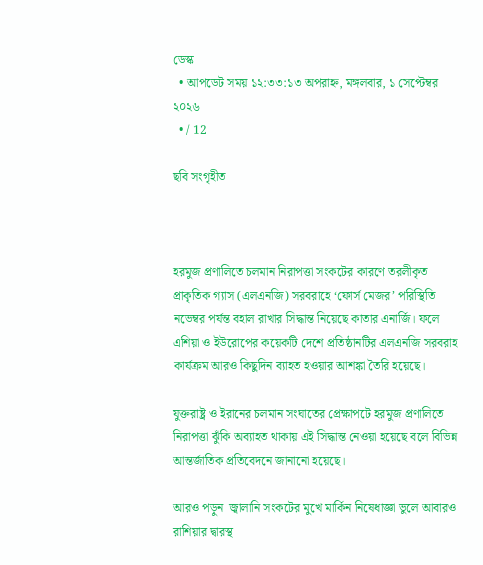ডেস্ক
  • আপডেট সময় ১২:৩৩:১৩ অপরাহ্ন, মঙ্গলবার, ১ সেপ্টেম্বর ২০২৬
  • / 12

ছবি সংগৃহীত



হরমুজ প্রণালিতে চলমান নিরাপত্তা সংকটের কারণে তরলীকৃত প্রাকৃতিক গ্যাস (এলএনজি) সরবরাহে ‘ফোর্স মেজর’ পরিস্থিতি নভেম্বর পর্যন্ত বহাল রাখার সিদ্ধান্ত নিয়েছে কাতার এনার্জি। ফলে এশিয়া ও ইউরোপের কয়েকটি দেশে প্রতিষ্ঠানটির এলএনজি সরবরাহ কার্যক্রম আরও কিছুদিন ব্যাহত হওয়ার আশঙ্কা তৈরি হয়েছে।

যুক্তরাষ্ট্র ও ইরানের চলমান সংঘাতের প্রেক্ষাপটে হরমুজ প্রণালিতে নিরাপত্তা ঝুঁকি অব্যাহত থাকায় এই সিদ্ধান্ত নেওয়া হয়েছে বলে বিভিন্ন আন্তর্জাতিক প্রতিবেদনে জানানো হয়েছে।

আরও পড়ুন  জ্বালানি সংকটের মুখে মার্কিন নিষেধাজ্ঞা ভুলে আবারও রাশিয়ার দ্বারস্থ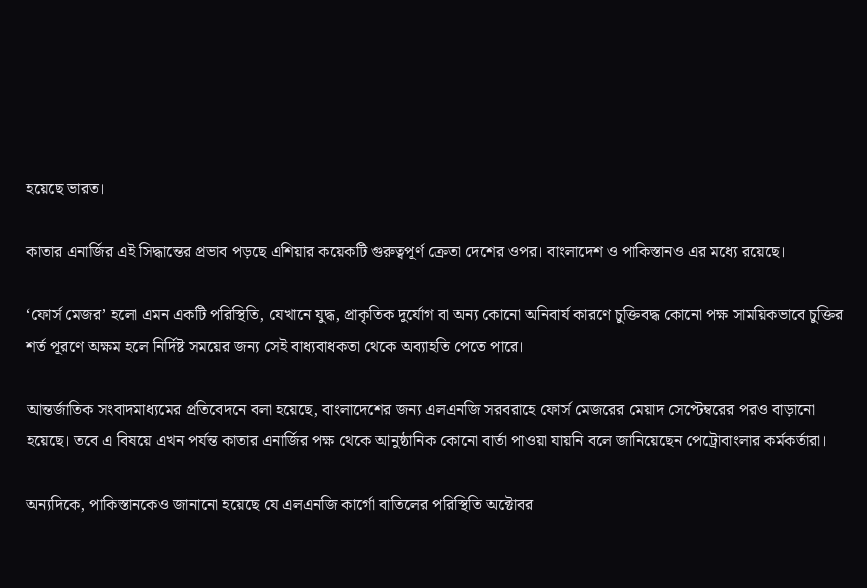হয়েছে ভারত।

কাতার এনার্জির এই সিদ্ধান্তের প্রভাব পড়ছে এশিয়ার কয়েকটি গুরুত্বপূর্ণ ক্রেতা দেশের ওপর। বাংলাদেশ ও পাকিস্তানও এর মধ্যে রয়েছে।

‘ফোর্স মেজর’ হলো এমন একটি পরিস্থিতি, যেখানে যুদ্ধ, প্রাকৃতিক দুর্যোগ বা অন্য কোনো অনিবার্য কারণে চুক্তিবদ্ধ কোনো পক্ষ সাময়িকভাবে চুক্তির শর্ত পূরণে অক্ষম হলে নির্দিষ্ট সময়ের জন্য সেই বাধ্যবাধকতা থেকে অব্যাহতি পেতে পারে।

আন্তর্জাতিক সংবাদমাধ্যমের প্রতিবেদনে বলা হয়েছে, বাংলাদেশের জন্য এলএনজি সরবরাহে ফোর্স মেজরের মেয়াদ সেপ্টেম্বরের পরও বাড়ানো হয়েছে। তবে এ বিষয়ে এখন পর্যন্ত কাতার এনার্জির পক্ষ থেকে আনুষ্ঠানিক কোনো বার্তা পাওয়া যায়নি বলে জানিয়েছেন পেট্রোবাংলার কর্মকর্তারা।

অন্যদিকে, পাকিস্তানকেও জানানো হয়েছে যে এলএনজি কার্গো বাতিলের পরিস্থিতি অক্টোবর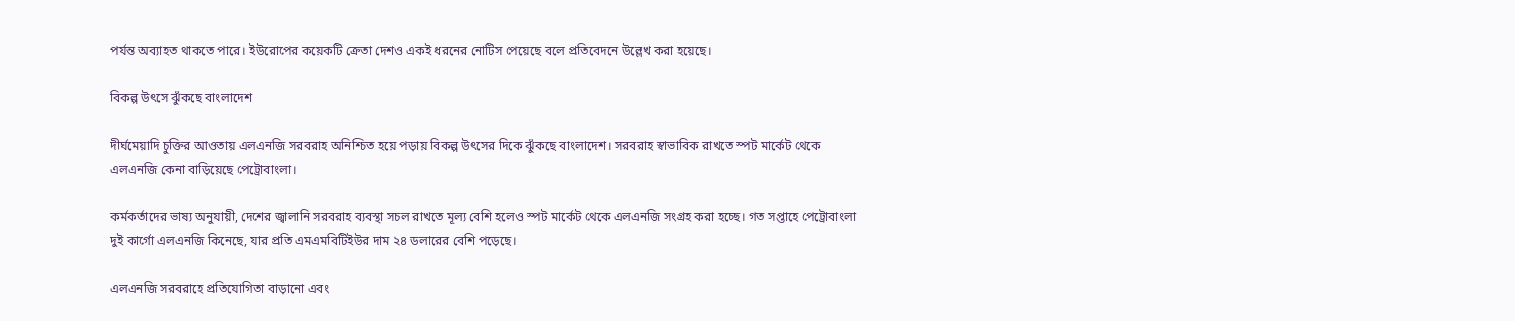পর্যন্ত অব্যাহত থাকতে পারে। ইউরোপের কয়েকটি ক্রেতা দেশও একই ধরনের নোটিস পেয়েছে বলে প্রতিবেদনে উল্লেখ করা হয়েছে।

বিকল্প উৎসে ঝুঁকছে বাংলাদেশ

দীর্ঘমেয়াদি চুক্তির আওতায় এলএনজি সরবরাহ অনিশ্চিত হয়ে পড়ায় বিকল্প উৎসের দিকে ঝুঁকছে বাংলাদেশ। সরবরাহ স্বাভাবিক রাখতে স্পট মার্কেট থেকে এলএনজি কেনা বাড়িয়েছে পেট্রোবাংলা।

কর্মকর্তাদের ভাষ্য অনুযায়ী, দেশের জ্বালানি সরবরাহ ব্যবস্থা সচল রাখতে মূল্য বেশি হলেও স্পট মার্কেট থেকে এলএনজি সংগ্রহ করা হচ্ছে। গত সপ্তাহে পেট্রোবাংলা দুই কার্গো এলএনজি কিনেছে, যার প্রতি এমএমবিটিইউর দাম ২৪ ডলারের বেশি পড়েছে।

এলএনজি সরবরাহে প্রতিযোগিতা বাড়ানো এবং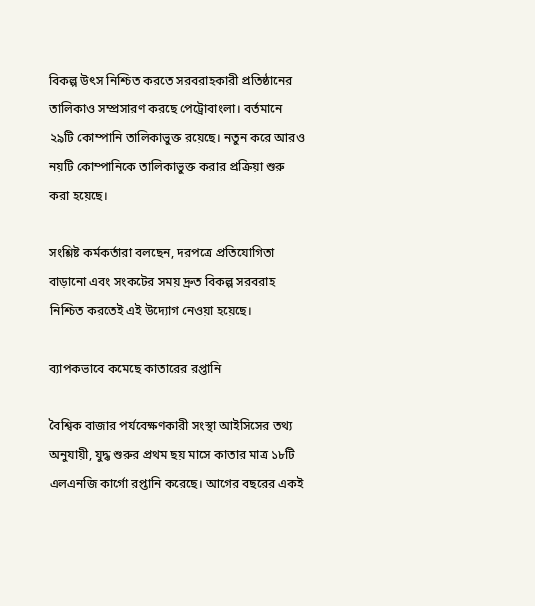বিকল্প উৎস নিশ্চিত করতে সরবরাহকারী প্রতিষ্ঠানের তালিকাও সম্প্রসারণ করছে পেট্রোবাংলা। বর্তমানে ২৯টি কোম্পানি তালিকাভুক্ত রয়েছে। নতুন করে আরও নয়টি কোম্পানিকে তালিকাভুক্ত করার প্রক্রিয়া শুরু করা হয়েছে।

সংশ্লিষ্ট কর্মকর্তারা বলছেন, দরপত্রে প্রতিযোগিতা বাড়ানো এবং সংকটের সময় দ্রুত বিকল্প সরবরাহ নিশ্চিত করতেই এই উদ্যোগ নেওয়া হয়েছে।

ব্যাপকভাবে কমেছে কাতারের রপ্তানি

বৈশ্বিক বাজার পর্যবেক্ষণকারী সংস্থা আইসিসের তথ্য অনুযায়ী, যুদ্ধ শুরুর প্রথম ছয় মাসে কাতার মাত্র ১৮টি এলএনজি কার্গো রপ্তানি করেছে। আগের বছরের একই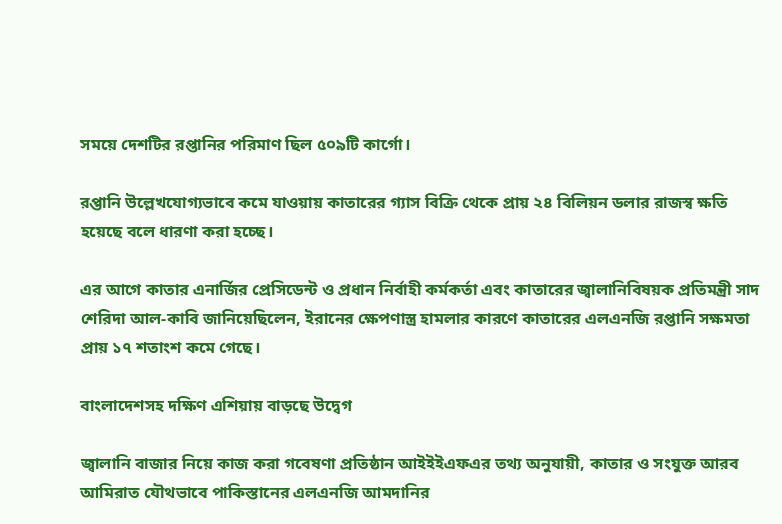সময়ে দেশটির রপ্তানির পরিমাণ ছিল ৫০৯টি কার্গো।

রপ্তানি উল্লেখযোগ্যভাবে কমে যাওয়ায় কাতারের গ্যাস বিক্রি থেকে প্রায় ২৪ বিলিয়ন ডলার রাজস্ব ক্ষতি হয়েছে বলে ধারণা করা হচ্ছে।

এর আগে কাতার এনার্জির প্রেসিডেন্ট ও প্রধান নির্বাহী কর্মকর্তা এবং কাতারের জ্বালানিবিষয়ক প্রতিমন্ত্রী সাদ শেরিদা আল-কাবি জানিয়েছিলেন, ইরানের ক্ষেপণাস্ত্র হামলার কারণে কাতারের এলএনজি রপ্তানি সক্ষমতা প্রায় ১৭ শতাংশ কমে গেছে।

বাংলাদেশসহ দক্ষিণ এশিয়ায় বাড়ছে উদ্বেগ

জ্বালানি বাজার নিয়ে কাজ করা গবেষণা প্রতিষ্ঠান আইইইএফএর তথ্য অনুযায়ী, কাতার ও সংযুক্ত আরব আমিরাত যৌথভাবে পাকিস্তানের এলএনজি আমদানির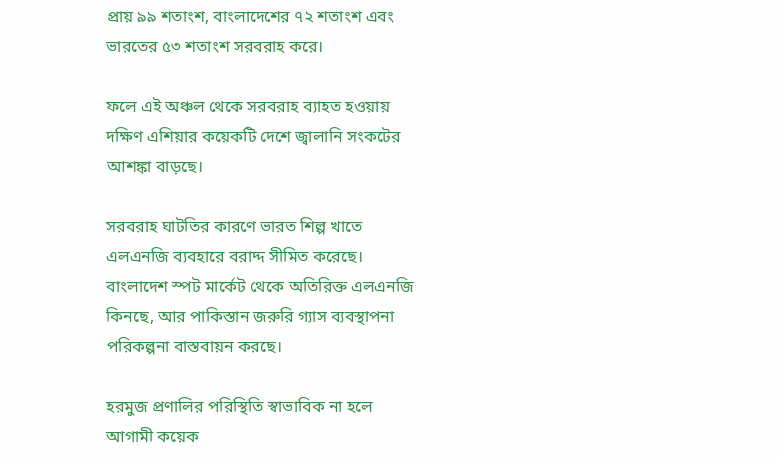প্রায় ৯৯ শতাংশ, বাংলাদেশের ৭২ শতাংশ এবং ভারতের ৫৩ শতাংশ সরবরাহ করে।

ফলে এই অঞ্চল থেকে সরবরাহ ব্যাহত হওয়ায় দক্ষিণ এশিয়ার কয়েকটি দেশে জ্বালানি সংকটের আশঙ্কা বাড়ছে।

সরবরাহ ঘাটতির কারণে ভারত শিল্প খাতে এলএনজি ব্যবহারে বরাদ্দ সীমিত করেছে। বাংলাদেশ স্পট মার্কেট থেকে অতিরিক্ত এলএনজি কিনছে, আর পাকিস্তান জরুরি গ্যাস ব্যবস্থাপনা পরিকল্পনা বাস্তবায়ন করছে।

হরমুজ প্রণালির পরিস্থিতি স্বাভাবিক না হলে আগামী কয়েক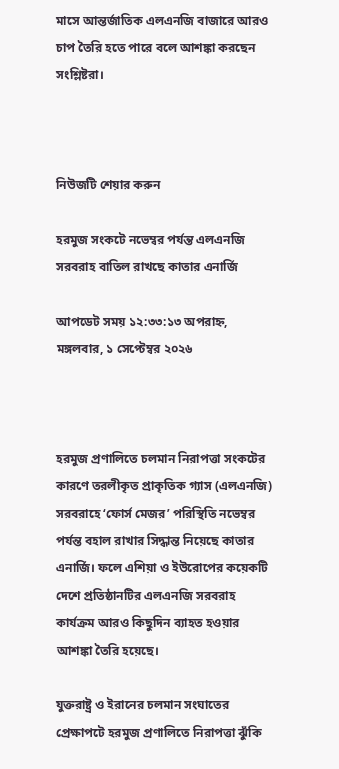মাসে আন্তর্জাতিক এলএনজি বাজারে আরও চাপ তৈরি হতে পারে বলে আশঙ্কা করছেন সংশ্লিষ্টরা।



নিউজটি শেয়ার করুন

হরমুজ সংকটে নভেম্বর পর্যন্ত এলএনজি সরবরাহ বাতিল রাখছে কাতার এনার্জি

আপডেট সময় ১২:৩৩:১৩ অপরাহ্ন, মঙ্গলবার, ১ সেপ্টেম্বর ২০২৬



হরমুজ প্রণালিতে চলমান নিরাপত্তা সংকটের কারণে তরলীকৃত প্রাকৃতিক গ্যাস (এলএনজি) সরবরাহে ‘ফোর্স মেজর’ পরিস্থিতি নভেম্বর পর্যন্ত বহাল রাখার সিদ্ধান্ত নিয়েছে কাতার এনার্জি। ফলে এশিয়া ও ইউরোপের কয়েকটি দেশে প্রতিষ্ঠানটির এলএনজি সরবরাহ কার্যক্রম আরও কিছুদিন ব্যাহত হওয়ার আশঙ্কা তৈরি হয়েছে।

যুক্তরাষ্ট্র ও ইরানের চলমান সংঘাতের প্রেক্ষাপটে হরমুজ প্রণালিতে নিরাপত্তা ঝুঁকি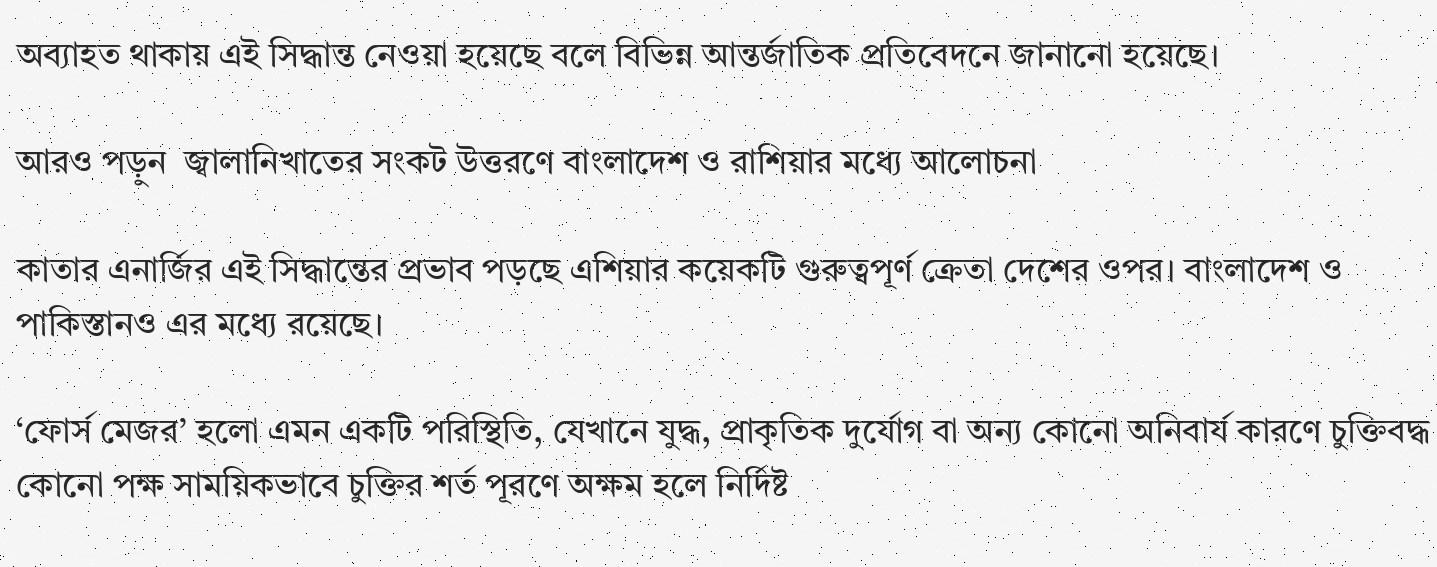অব্যাহত থাকায় এই সিদ্ধান্ত নেওয়া হয়েছে বলে বিভিন্ন আন্তর্জাতিক প্রতিবেদনে জানানো হয়েছে।

আরও পড়ুন  জ্বালানিখাতের সংকট উত্তরণে বাংলাদেশ ও রাশিয়ার মধ্যে আলোচনা

কাতার এনার্জির এই সিদ্ধান্তের প্রভাব পড়ছে এশিয়ার কয়েকটি গুরুত্বপূর্ণ ক্রেতা দেশের ওপর। বাংলাদেশ ও পাকিস্তানও এর মধ্যে রয়েছে।

‘ফোর্স মেজর’ হলো এমন একটি পরিস্থিতি, যেখানে যুদ্ধ, প্রাকৃতিক দুর্যোগ বা অন্য কোনো অনিবার্য কারণে চুক্তিবদ্ধ কোনো পক্ষ সাময়িকভাবে চুক্তির শর্ত পূরণে অক্ষম হলে নির্দিষ্ট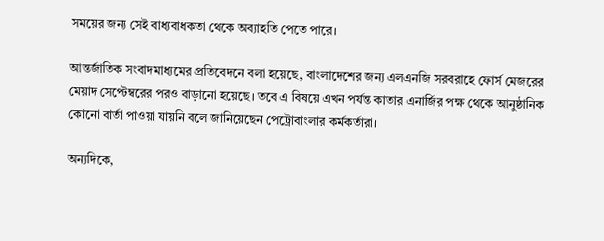সময়ের জন্য সেই বাধ্যবাধকতা থেকে অব্যাহতি পেতে পারে।

আন্তর্জাতিক সংবাদমাধ্যমের প্রতিবেদনে বলা হয়েছে, বাংলাদেশের জন্য এলএনজি সরবরাহে ফোর্স মেজরের মেয়াদ সেপ্টেম্বরের পরও বাড়ানো হয়েছে। তবে এ বিষয়ে এখন পর্যন্ত কাতার এনার্জির পক্ষ থেকে আনুষ্ঠানিক কোনো বার্তা পাওয়া যায়নি বলে জানিয়েছেন পেট্রোবাংলার কর্মকর্তারা।

অন্যদিকে,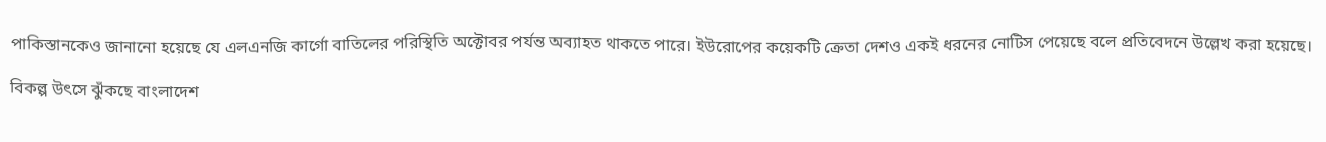পাকিস্তানকেও জানানো হয়েছে যে এলএনজি কার্গো বাতিলের পরিস্থিতি অক্টোবর পর্যন্ত অব্যাহত থাকতে পারে। ইউরোপের কয়েকটি ক্রেতা দেশও একই ধরনের নোটিস পেয়েছে বলে প্রতিবেদনে উল্লেখ করা হয়েছে।

বিকল্প উৎসে ঝুঁকছে বাংলাদেশ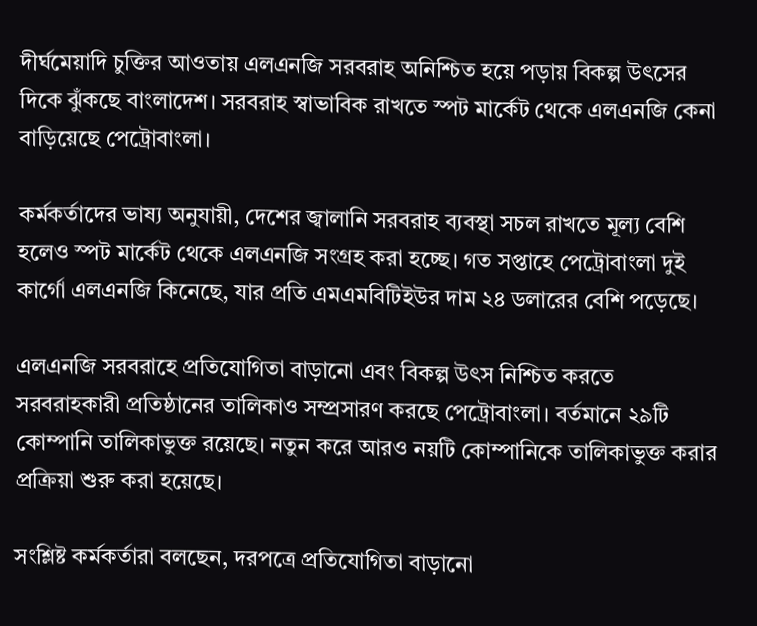দীর্ঘমেয়াদি চুক্তির আওতায় এলএনজি সরবরাহ অনিশ্চিত হয়ে পড়ায় বিকল্প উৎসের দিকে ঝুঁকছে বাংলাদেশ। সরবরাহ স্বাভাবিক রাখতে স্পট মার্কেট থেকে এলএনজি কেনা বাড়িয়েছে পেট্রোবাংলা।

কর্মকর্তাদের ভাষ্য অনুযায়ী, দেশের জ্বালানি সরবরাহ ব্যবস্থা সচল রাখতে মূল্য বেশি হলেও স্পট মার্কেট থেকে এলএনজি সংগ্রহ করা হচ্ছে। গত সপ্তাহে পেট্রোবাংলা দুই কার্গো এলএনজি কিনেছে, যার প্রতি এমএমবিটিইউর দাম ২৪ ডলারের বেশি পড়েছে।

এলএনজি সরবরাহে প্রতিযোগিতা বাড়ানো এবং বিকল্প উৎস নিশ্চিত করতে সরবরাহকারী প্রতিষ্ঠানের তালিকাও সম্প্রসারণ করছে পেট্রোবাংলা। বর্তমানে ২৯টি কোম্পানি তালিকাভুক্ত রয়েছে। নতুন করে আরও নয়টি কোম্পানিকে তালিকাভুক্ত করার প্রক্রিয়া শুরু করা হয়েছে।

সংশ্লিষ্ট কর্মকর্তারা বলছেন, দরপত্রে প্রতিযোগিতা বাড়ানো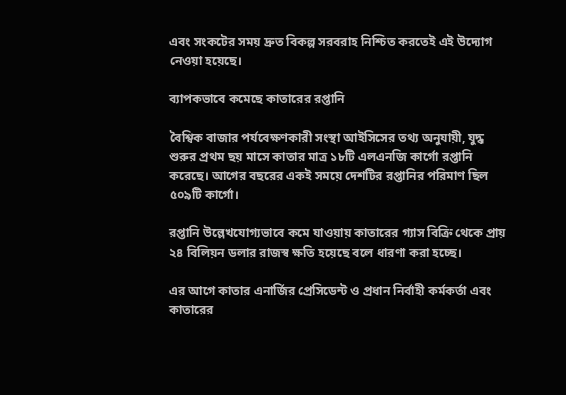এবং সংকটের সময় দ্রুত বিকল্প সরবরাহ নিশ্চিত করতেই এই উদ্যোগ নেওয়া হয়েছে।

ব্যাপকভাবে কমেছে কাতারের রপ্তানি

বৈশ্বিক বাজার পর্যবেক্ষণকারী সংস্থা আইসিসের তথ্য অনুযায়ী, যুদ্ধ শুরুর প্রথম ছয় মাসে কাতার মাত্র ১৮টি এলএনজি কার্গো রপ্তানি করেছে। আগের বছরের একই সময়ে দেশটির রপ্তানির পরিমাণ ছিল ৫০৯টি কার্গো।

রপ্তানি উল্লেখযোগ্যভাবে কমে যাওয়ায় কাতারের গ্যাস বিক্রি থেকে প্রায় ২৪ বিলিয়ন ডলার রাজস্ব ক্ষতি হয়েছে বলে ধারণা করা হচ্ছে।

এর আগে কাতার এনার্জির প্রেসিডেন্ট ও প্রধান নির্বাহী কর্মকর্তা এবং কাতারের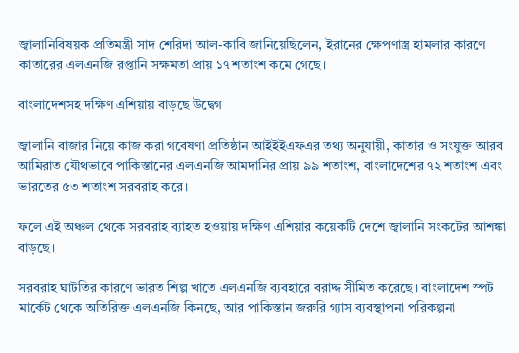জ্বালানিবিষয়ক প্রতিমন্ত্রী সাদ শেরিদা আল-কাবি জানিয়েছিলেন, ইরানের ক্ষেপণাস্ত্র হামলার কারণে কাতারের এলএনজি রপ্তানি সক্ষমতা প্রায় ১৭ শতাংশ কমে গেছে।

বাংলাদেশসহ দক্ষিণ এশিয়ায় বাড়ছে উদ্বেগ

জ্বালানি বাজার নিয়ে কাজ করা গবেষণা প্রতিষ্ঠান আইইইএফএর তথ্য অনুযায়ী, কাতার ও সংযুক্ত আরব আমিরাত যৌথভাবে পাকিস্তানের এলএনজি আমদানির প্রায় ৯৯ শতাংশ, বাংলাদেশের ৭২ শতাংশ এবং ভারতের ৫৩ শতাংশ সরবরাহ করে।

ফলে এই অঞ্চল থেকে সরবরাহ ব্যাহত হওয়ায় দক্ষিণ এশিয়ার কয়েকটি দেশে জ্বালানি সংকটের আশঙ্কা বাড়ছে।

সরবরাহ ঘাটতির কারণে ভারত শিল্প খাতে এলএনজি ব্যবহারে বরাদ্দ সীমিত করেছে। বাংলাদেশ স্পট মার্কেট থেকে অতিরিক্ত এলএনজি কিনছে, আর পাকিস্তান জরুরি গ্যাস ব্যবস্থাপনা পরিকল্পনা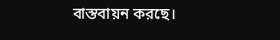বাস্তবায়ন করছে।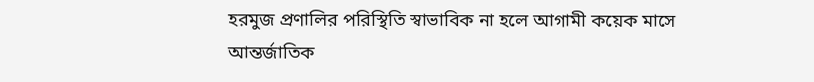হরমুজ প্রণালির পরিস্থিতি স্বাভাবিক না হলে আগামী কয়েক মাসে আন্তর্জাতিক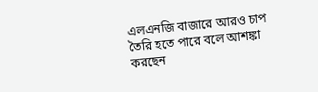এলএনজি বাজারে আরও চাপ তৈরি হতে পারে বলে আশঙ্কা করছেন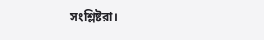সংশ্লিষ্টরা।